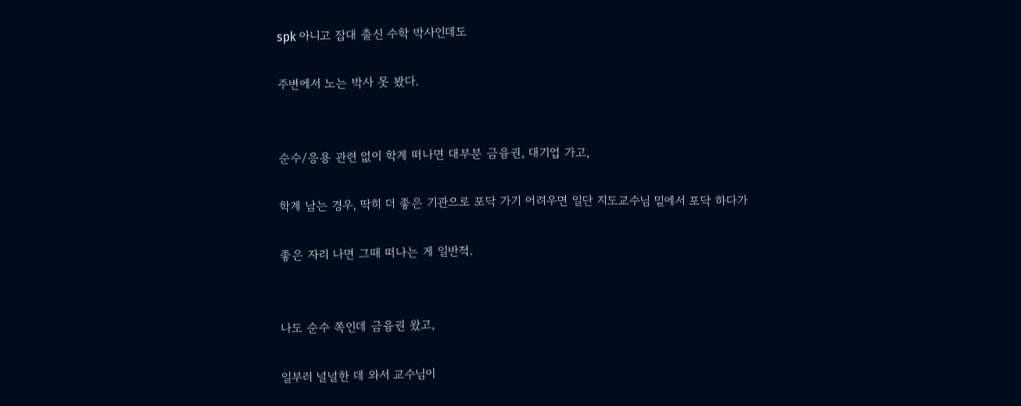spk 아니고 잡대 출신 수학 박사인데도

주변에서 노는 박사 못 봤다.


순수/응용 관련 없이 학계 떠나면 대부분 금융권, 대기업 가고,

학계 남는 경우, 딱히 더 좋은 기관으로 포닥 가기 어려우면 일단 지도교수님 밑에서 포닥 하다가

좋은 자리 나면 그때 떠나는 게 일반적.


나도 순수 쪽인데 금융권 왔고,

일부러 널널한 데 와서 교수님이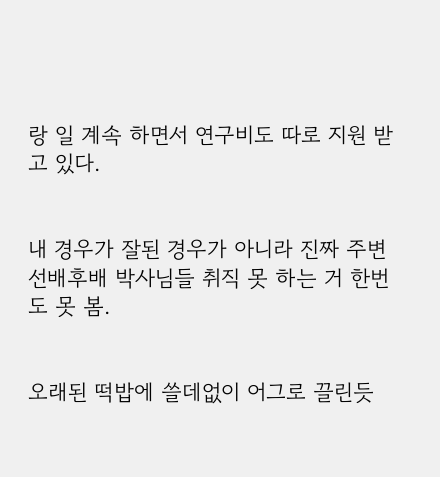랑 일 계속 하면서 연구비도 따로 지원 받고 있다.


내 경우가 잘된 경우가 아니라 진짜 주변 선배후배 박사님들 취직 못 하는 거 한번도 못 봄.


오래된 떡밥에 쓸데없이 어그로 끌린듯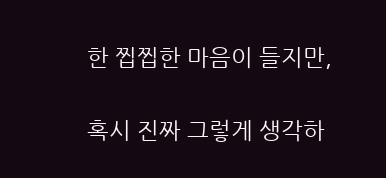한 찝찝한 마음이 들지만,

혹시 진짜 그렇게 생각하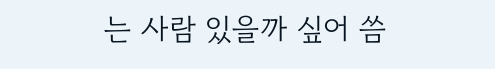는 사람 있을까 싶어 씀